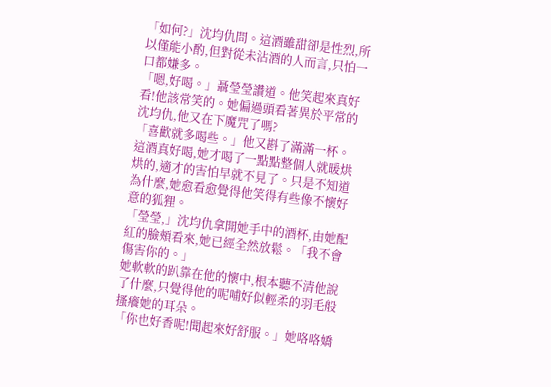「如何?」沈均仇問。這酒雖甜卻是性烈,所以僅能小酌,但對從未沾酒的人而言,只怕一口都嫌多。
「嗯,好喝。」聶瑩瑩讚道。他笑起來真好看!他該常笑的。她偏過頭看著異於平常的沈均仇,他又在下魔咒了嗎?
「喜歡就多喝些。」他又斟了滿滿一杯。
這酒真好喝,她才喝了一點點整個人就暖烘烘的,適才的害怕早就不見了。只是不知道為什麼,她愈看愈覺得他笑得有些像不懷好意的狐狸。
「瑩瑩,」沈均仇拿開她手中的酒杯,由她配紅的臉頰看來,她已經全然放鬆。「我不會傷害你的。」
她軟軟的趴靠在他的懷中,根本聽不清他說了什麼,只覺得他的呢哺好似輕柔的羽毛般搔癢她的耳朵。
「你也好香呢!聞起來好舒服。」她咯咯嬌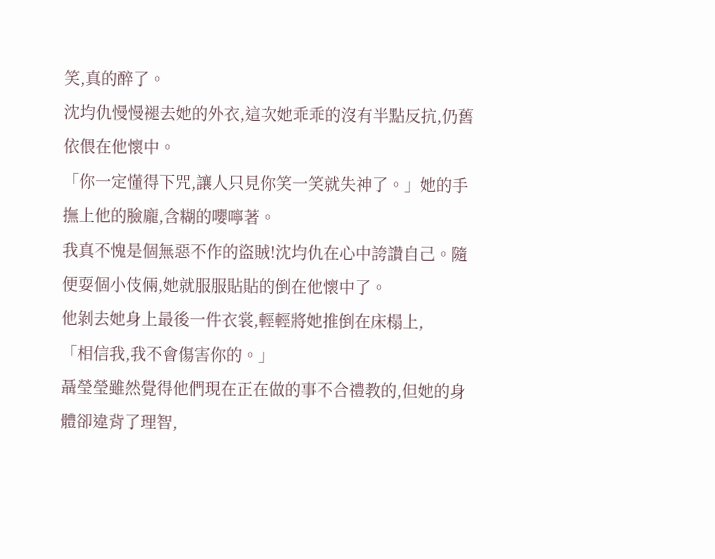笑,真的醉了。
沈均仇慢慢褪去她的外衣,這次她乖乖的沒有半點反抗,仍舊依偎在他懷中。
「你一定懂得下咒,讓人只見你笑一笑就失神了。」她的手撫上他的臉龐,含糊的嚶嚀著。
我真不愧是個無惡不作的盜賊!沈均仇在心中誇讚自己。隨便耍個小伎倆,她就服服貼貼的倒在他懷中了。
他剝去她身上最後一件衣裳,輕輕將她推倒在床榻上,
「相信我,我不會傷害你的。」
聶瑩瑩雖然覺得他們現在正在做的事不合禮教的,但她的身體卻違背了理智,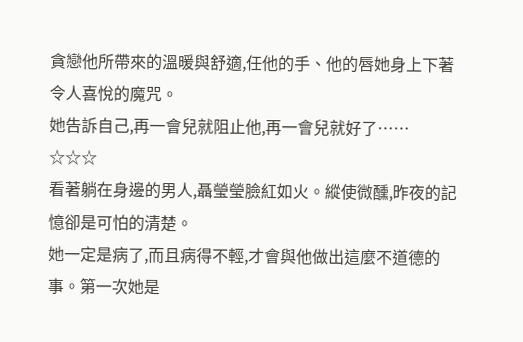貪戀他所帶來的溫暖與舒適,任他的手、他的唇她身上下著令人喜悅的魔咒。
她告訴自己,再一會兒就阻止他,再一會兒就好了……
☆☆☆
看著躺在身邊的男人,聶瑩瑩臉紅如火。縱使微醺,昨夜的記憶卻是可怕的清楚。
她一定是病了,而且病得不輕,才會與他做出這麼不道德的事。第一次她是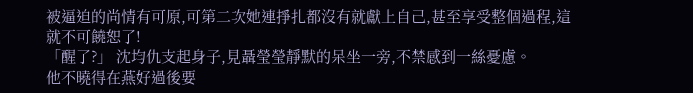被逼迫的尚情有可原,可第二次她連掙扎都沒有就獻上自己,甚至享受整個過程,這就不可饒恕了!
「醒了?」 沈均仇支起身子,見聶瑩瑩靜默的呆坐一旁,不禁感到一絲憂慮。
他不曉得在燕好過後要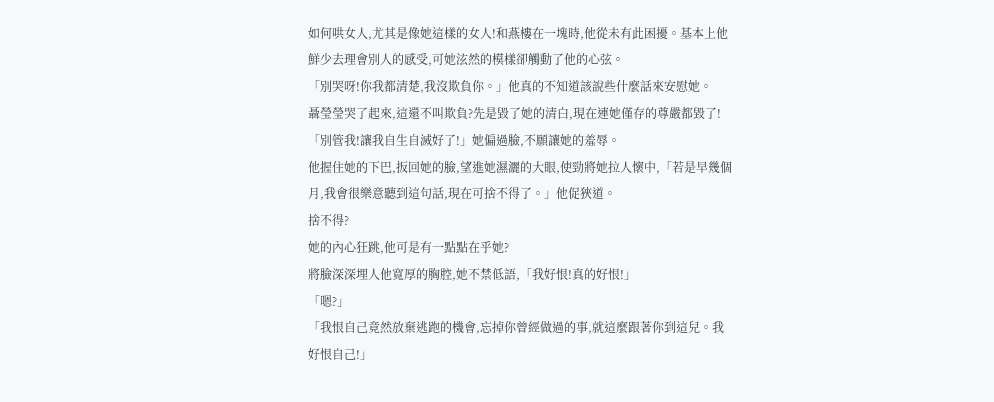如何哄女人,尤其是像她這樣的女人!和燕樓在一塊時,他從未有此困擾。基本上他鮮少去理會別人的感受,可她泫然的模樣卻觸動了他的心弦。
「別哭呀!你我都清楚,我沒欺負你。」他真的不知道該說些什麼話來安慰她。
聶瑩瑩哭了起來,這還不叫欺負?先是毀了她的清白,現在連她僅存的尊嚴都毀了!「別管我!讓我自生自滅好了!」她偏過臉,不願讓她的羞辱。
他握住她的下巴,扳回她的臉,望進她濕灑的大眼,使勁將她拉人懷中,「若是早幾個月,我會很樂意聽到這句話,現在可捨不得了。」他促狹道。
捨不得?
她的內心狂跳,他可是有一點點在乎她?
將臉深深埋人他寬厚的胸腔,她不禁低語,「我好恨!真的好恨!」
「嗯?」
「我恨自己竟然放棄逃跑的機會,忘掉你曾經做過的事,就這麼跟著你到這兒。我好恨自己!」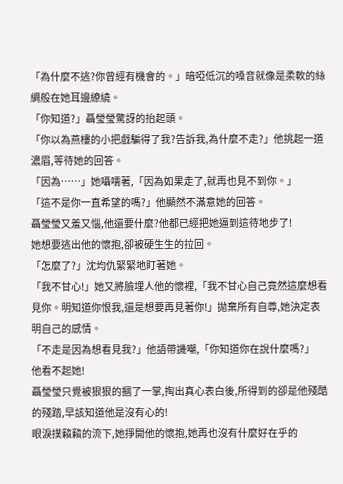「為什麼不逃?你曾經有機會的。」暗啞低沉的嗓音就像是柔軟的絲綢般在她耳邊繚繞。
「你知道?」聶瑩瑩驚訝的抬起頭。
「你以為燕樓的小把戲騙得了我?告訴我,為什麼不走?」他挑起一道濃眉,等待她的回答。
「因為……」她囁嚅著,「因為如果走了,就再也見不到你。」
「這不是你一直希望的嗎?」他顯然不滿意她的回答。
聶瑩瑩又羞又惱,他還要什麼?他都已經把她逼到這待地步了!
她想要逃出他的懷抱,卻被硬生生的拉回。
「怎麼了?」沈均仇緊緊地盯著她。
「我不甘心!」她又將臉埋人他的懷裡,「我不甘心自己竟然這麼想看見你。明知道你恨我,還是想要再見著你!」拋棄所有自尊,她決定表明自己的感情。
「不走是因為想看見我?」他語帶譏嘲,「你知道你在說什麼嗎?」
他看不起她!
聶瑩瑩只覺被狠狠的摑了一掌,掏出真心表白後,所得到的卻是他殘酷的殘踏,早該知道他是沒有心的!
眼淚撲籟籟的流下,她掙開他的懷抱,她再也沒有什麼好在乎的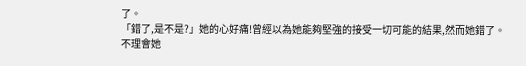了。
「錯了,是不是?」她的心好痛!曾經以為她能夠堅強的接受一切可能的結果,然而她錯了。
不理會她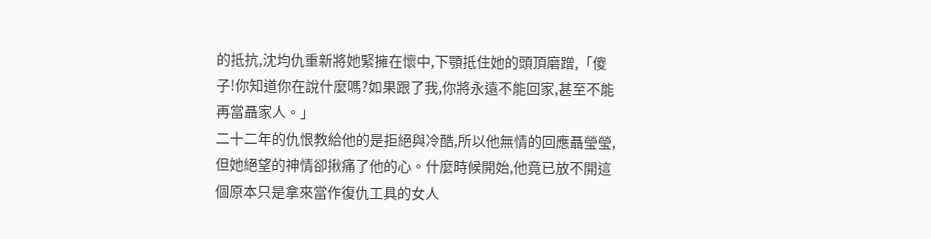的抵抗,沈均仇重新將她緊擁在懷中,下顎抵住她的頭頂磨蹭,「傻子!你知道你在說什麼嗎?如果跟了我,你將永遠不能回家,甚至不能再當聶家人。」
二十二年的仇恨教給他的是拒絕與冷酷,所以他無情的回應聶瑩瑩,但她絕望的神情卻揪痛了他的心。什麼時候開始,他竟已放不開這個原本只是拿來當作復仇工具的女人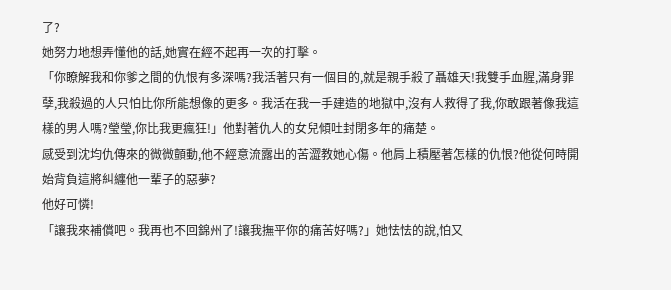了?
她努力地想弄懂他的話,她實在經不起再一次的打擊。
「你瞭解我和你爹之間的仇恨有多深嗎?我活著只有一個目的,就是親手殺了聶雄天!我雙手血腥,滿身罪孽,我殺過的人只怕比你所能想像的更多。我活在我一手建造的地獄中,沒有人救得了我,你敢跟著像我這樣的男人嗎?瑩瑩,你比我更瘋狂!」他對著仇人的女兒傾吐封閉多年的痛楚。
感受到沈均仇傳來的微微顫動,他不經意流露出的苦澀教她心傷。他肩上積壓著怎樣的仇恨?他從何時開始背負這將糾纏他一輩子的惡夢?
他好可憐!
「讓我來補償吧。我再也不回錦州了!讓我撫平你的痛苦好嗎?」她怯怯的說,怕又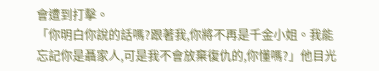會遭到打擊。
「你明白你說的話嗎?跟著我,你將不再是千金小姐。我能忘記你是聶家人,可是我不會放棄復仇的,你懂嗎?」他目光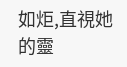如炬,直視她的靈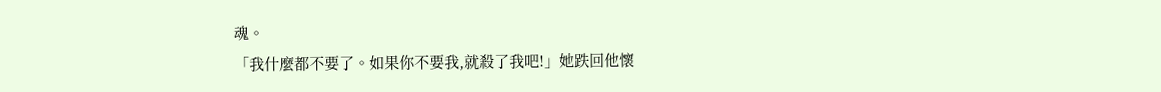魂。
「我什麼都不要了。如果你不要我,就殺了我吧!」她跌回他懷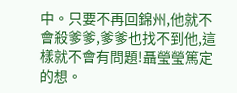中。只要不再回錦州,他就不會殺爹爹,爹爹也找不到他,這樣就不會有問題!聶瑩瑩篤定的想。